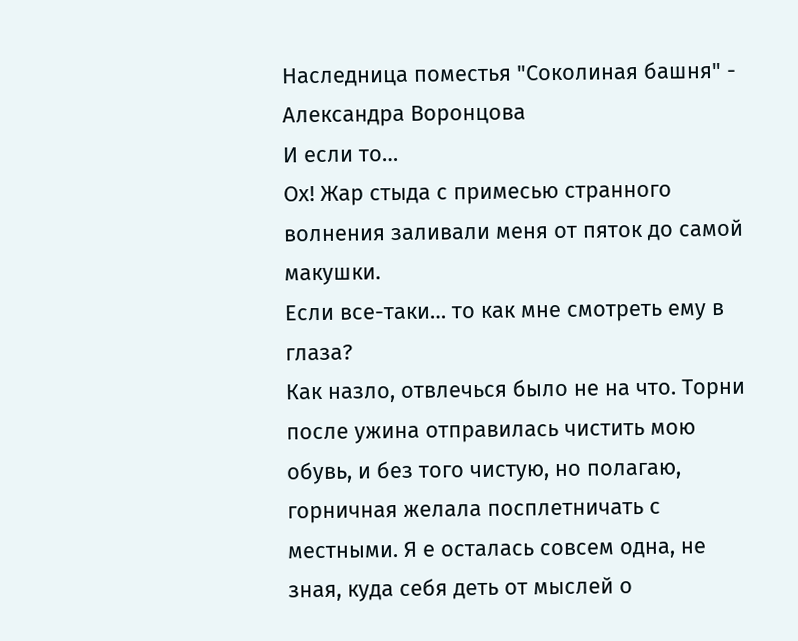Наследница поместья "Соколиная башня" - Александра Воронцова
И если то…
Ох! Жар стыда с примесью странного волнения заливали меня от пяток до самой макушки.
Если все-таки… то как мне смотреть ему в глаза?
Как назло, отвлечься было не на что. Торни после ужина отправилась чистить мою обувь, и без того чистую, но полагаю, горничная желала посплетничать с местными. Я е осталась совсем одна, не зная, куда себя деть от мыслей о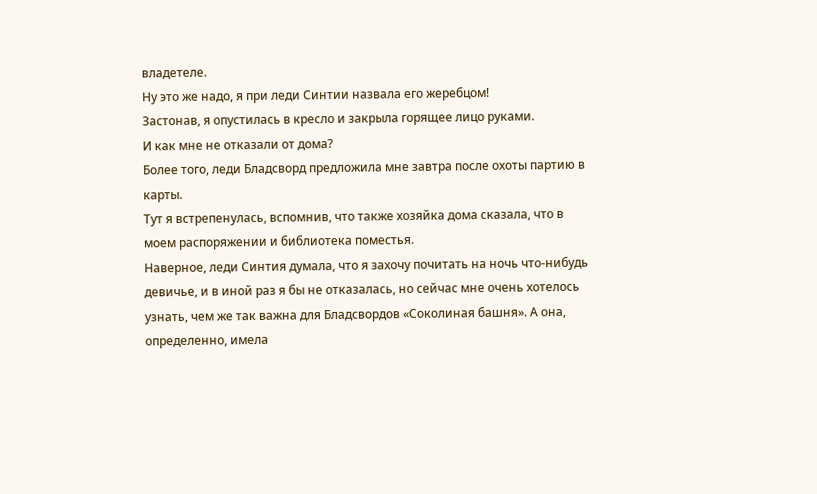владетеле.
Ну это же надо, я при леди Синтии назвала его жеребцом!
Застонав, я опустилась в кресло и закрыла горящее лицо руками.
И как мне не отказали от дома?
Более того, леди Бладсворд предложила мне завтра после охоты партию в карты.
Тут я встрепенулась, вспомнив, что также хозяйка дома сказала, что в моем распоряжении и библиотека поместья.
Наверное, леди Синтия думала, что я захочу почитать на ночь что-нибудь девичье, и в иной раз я бы не отказалась, но сейчас мне очень хотелось узнать, чем же так важна для Бладсвордов «Соколиная башня». А она, определенно, имела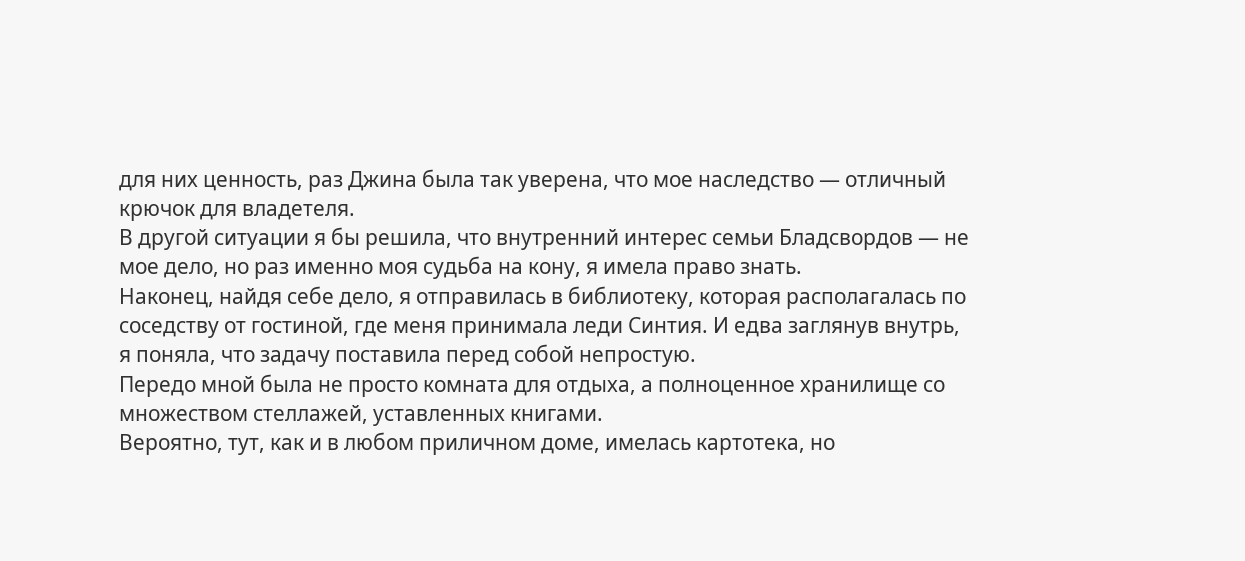для них ценность, раз Джина была так уверена, что мое наследство — отличный крючок для владетеля.
В другой ситуации я бы решила, что внутренний интерес семьи Бладсвордов — не мое дело, но раз именно моя судьба на кону, я имела право знать.
Наконец, найдя себе дело, я отправилась в библиотеку, которая располагалась по соседству от гостиной, где меня принимала леди Синтия. И едва заглянув внутрь, я поняла, что задачу поставила перед собой непростую.
Передо мной была не просто комната для отдыха, а полноценное хранилище со множеством стеллажей, уставленных книгами.
Вероятно, тут, как и в любом приличном доме, имелась картотека, но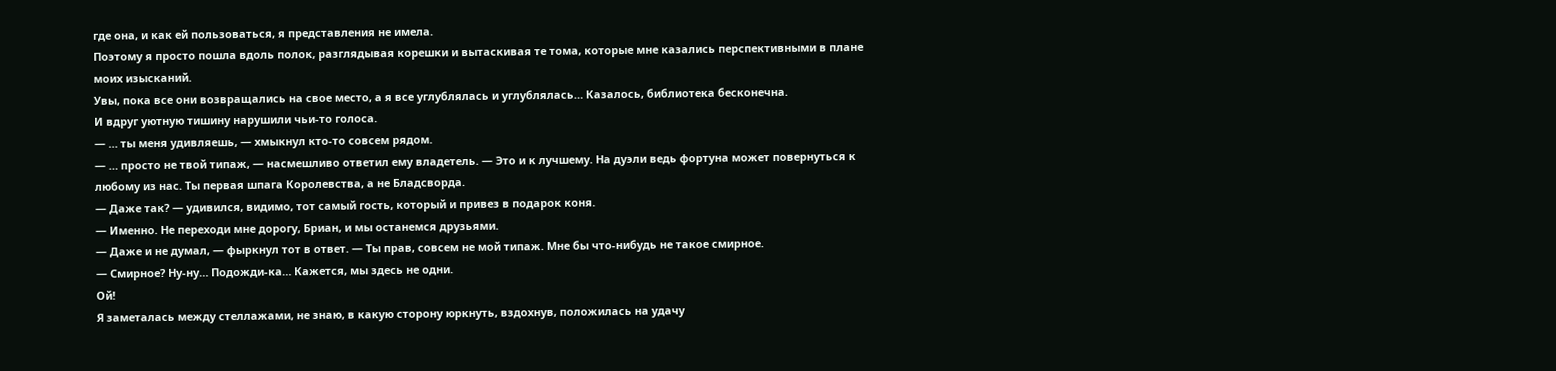где она, и как ей пользоваться, я представления не имела.
Поэтому я просто пошла вдоль полок, разглядывая корешки и вытаскивая те тома, которые мне казались перспективными в плане моих изысканий.
Увы, пока все они возвращались на свое место, а я все углублялась и углублялась… Казалось, библиотека бесконечна.
И вдруг уютную тишину нарушили чьи-то голоса.
— … ты меня удивляешь, — хмыкнул кто-то совсем рядом.
— … просто не твой типаж, — насмешливо ответил ему владетель. — Это и к лучшему. На дуэли ведь фортуна может повернуться к любому из нас. Ты первая шпага Королевства, а не Бладсворда.
— Даже так? — удивился, видимо, тот самый гость, который и привез в подарок коня.
— Именно. Не переходи мне дорогу, Бриан, и мы останемся друзьями.
— Даже и не думал, — фыркнул тот в ответ. — Ты прав, совсем не мой типаж. Мне бы что-нибудь не такое смирное.
— Смирное? Ну-ну… Подожди-ка… Кажется, мы здесь не одни.
Ой!
Я заметалась между стеллажами, не знаю, в какую сторону юркнуть, вздохнув, положилась на удачу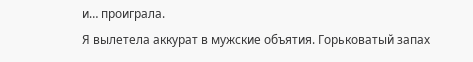и… проиграла.
Я вылетела аккурат в мужские объятия. Горьковатый запах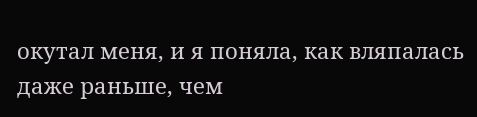окутал меня, и я поняла, как вляпалась даже раньше, чем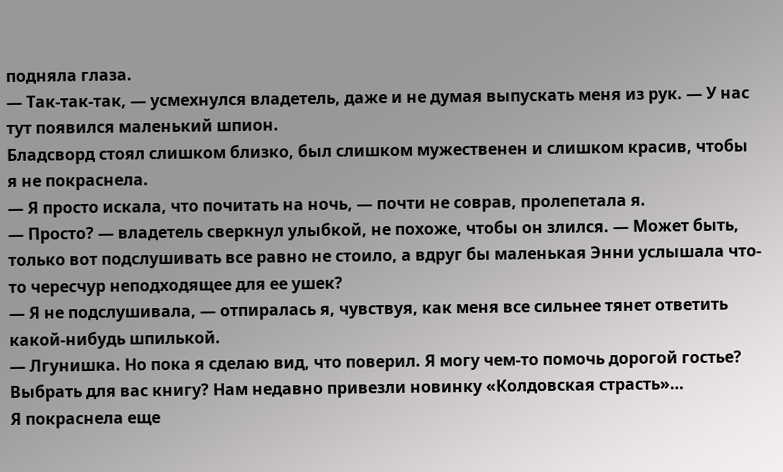подняла глаза.
— Так-так-так, — усмехнулся владетель, даже и не думая выпускать меня из рук. — У нас тут появился маленький шпион.
Бладсворд стоял слишком близко, был слишком мужественен и слишком красив, чтобы я не покраснела.
— Я просто искала, что почитать на ночь, — почти не соврав, пролепетала я.
— Просто? — владетель сверкнул улыбкой, не похоже, чтобы он злился. — Может быть, только вот подслушивать все равно не стоило, а вдруг бы маленькая Энни услышала что-то чересчур неподходящее для ее ушек?
— Я не подслушивала, — отпиралась я, чувствуя, как меня все сильнее тянет ответить какой-нибудь шпилькой.
— Лгунишка. Но пока я сделаю вид, что поверил. Я могу чем-то помочь дорогой гостье? Выбрать для вас книгу? Нам недавно привезли новинку «Колдовская страсть»…
Я покраснела еще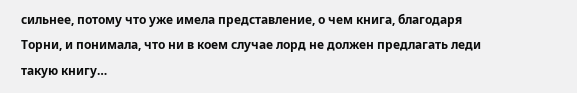сильнее, потому что уже имела представление, о чем книга, благодаря Торни, и понимала, что ни в коем случае лорд не должен предлагать леди такую книгу…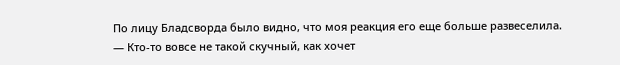По лицу Бладсворда было видно, что моя реакция его еще больше развеселила.
— Кто-то вовсе не такой скучный, как хочет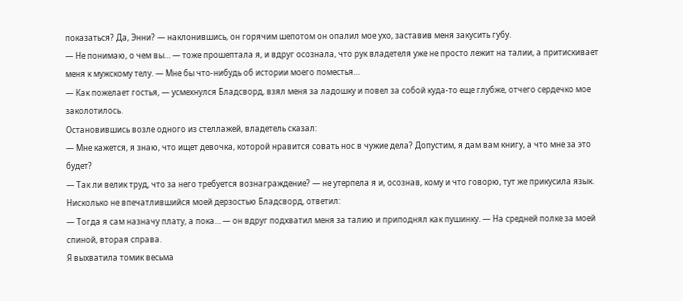показаться? Да, Энни? — наклонившись, он горячим шепотом он опалил мое ухо, заставив меня закусить губу.
— Не понимаю, о чем вы… — тоже прошептала я, и вдруг осознала, что рук владетеля уже не просто лежит на талии, а притискивает меня к мужскому телу. — Мне бы что-нибудь об истории моего поместья…
— Как пожелает гостья, — усмехнулся Бладсворд, взял меня за ладошку и повел за собой куда-то еще глубже, отчего сердечко мое заколотилось.
Остановившись возле одного из стеллажей, владетель сказал:
— Мне кажется, я знаю, что ищет девочка, которой нравится совать нос в чужие дела? Допустим, я дам вам книгу, а что мне за это будет?
— Так ли велик труд, что за него требуется вознаграждение? — не утерпела я и, осознав, кому и что говорю, тут же прикусила язык.
Нисколько не впечатлившийся моей дерзостью Бладсворд, ответил:
— Тогда я сам назначу плату, а пока… — он вдруг подхватил меня за талию и приподнял как пушинку. — На средней полке за моей спиной, вторая справа.
Я выхватила томик весьма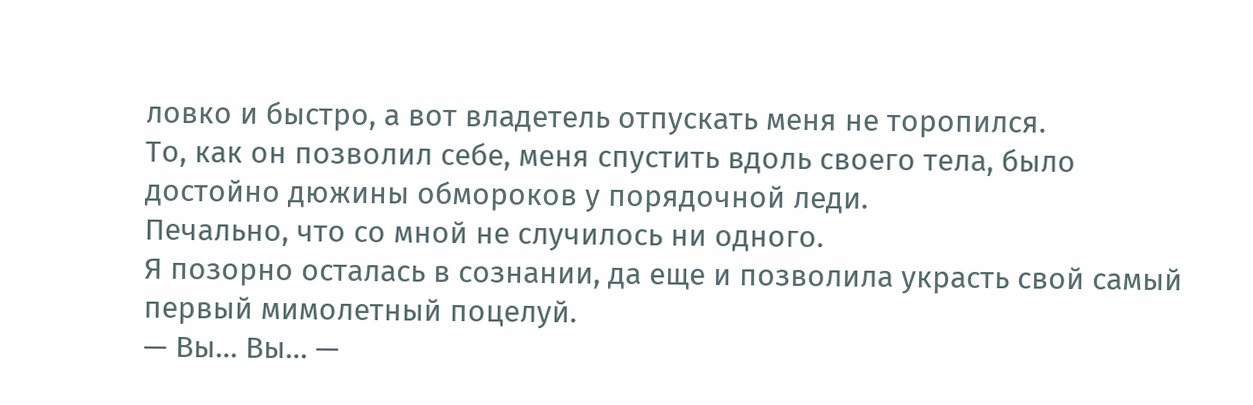ловко и быстро, а вот владетель отпускать меня не торопился.
То, как он позволил себе, меня спустить вдоль своего тела, было достойно дюжины обмороков у порядочной леди.
Печально, что со мной не случилось ни одного.
Я позорно осталась в сознании, да еще и позволила украсть свой самый первый мимолетный поцелуй.
— Вы… Вы… —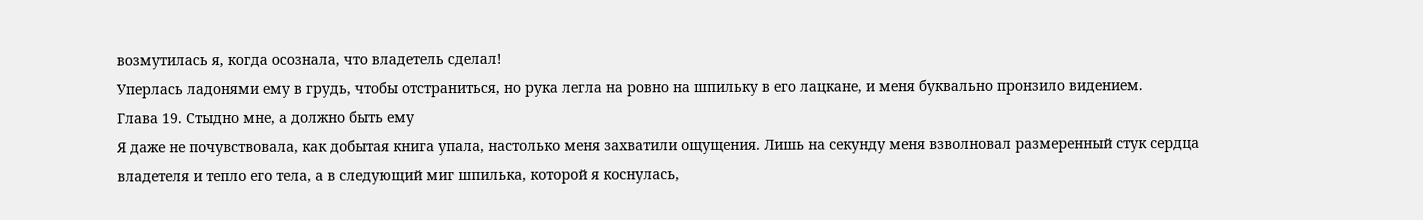возмутилась я, когда осознала, что владетель сделал!
Уперлась ладонями ему в грудь, чтобы отстраниться, но рука легла на ровно на шпильку в его лацкане, и меня буквально пронзило видением.
Глава 19. Стыдно мне, а должно быть ему
Я даже не почувствовала, как добытая книга упала, настолько меня захватили ощущения. Лишь на секунду меня взволновал размеренный стук сердца владетеля и тепло его тела, а в следующий миг шпилька, которой я коснулась,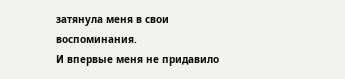затянула меня в свои воспоминания.
И впервые меня не придавило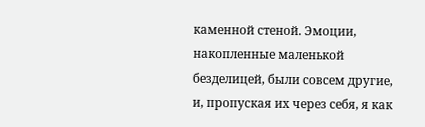каменной стеной. Эмоции, накопленные маленькой безделицей, были совсем другие, и, пропуская их через себя, я как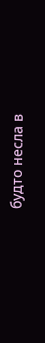будто несла в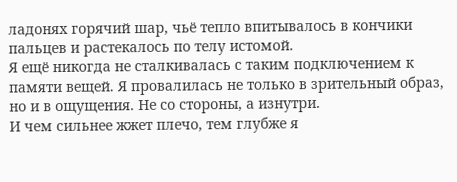ладонях горячий шар, чьё тепло впитывалось в кончики пальцев и растекалось по телу истомой.
Я ещё никогда не сталкивалась с таким подключением к памяти вещей. Я провалилась не только в зрительный образ, но и в ощущения. Не со стороны, а изнутри.
И чем сильнее жжет плечо, тем глубже я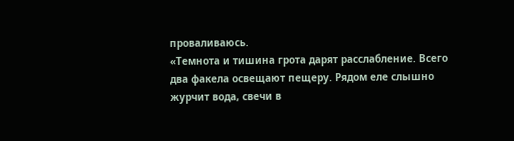проваливаюсь.
«Темнота и тишина грота дарят расслабление. Всего два факела освещают пещеру. Рядом еле слышно журчит вода, свечи в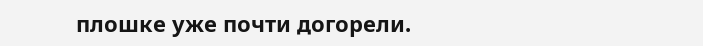плошке уже почти догорели.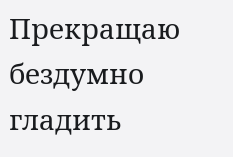Прекращаю бездумно гладить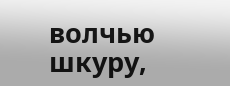волчью шкуру,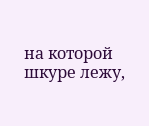на которой шкуре лежу,